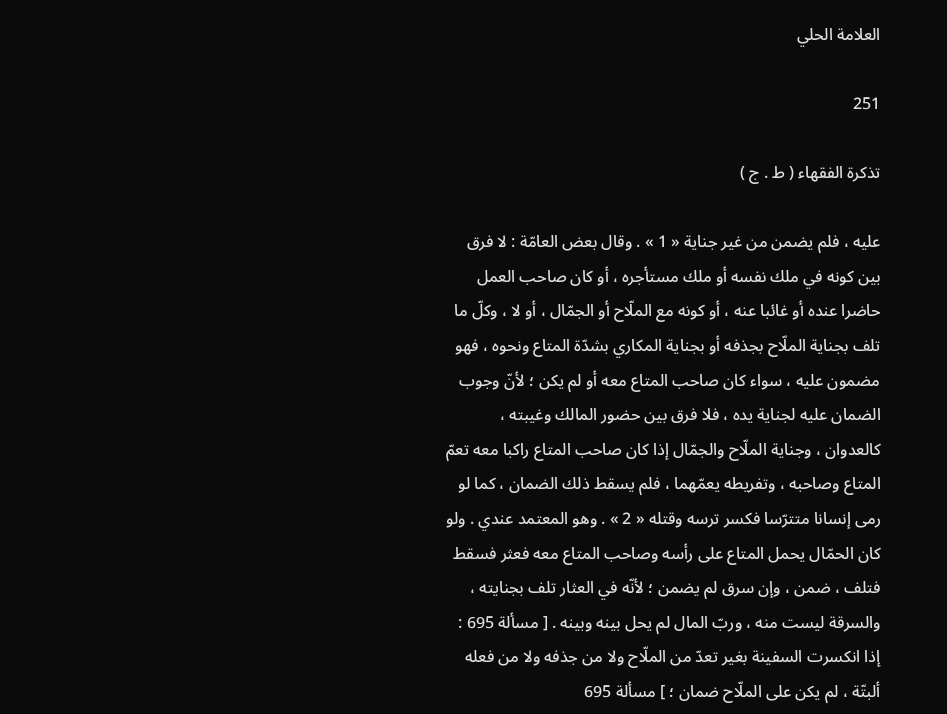العلامة الحلي

251

تذكرة الفقهاء ( ط . ج )

عليه ، فلم يضمن من غير جناية « 1 » . وقال بعض العامّة : لا فرق بين كونه في ملك نفسه أو ملك مستأجره ، أو كان صاحب العمل حاضرا عنده أو غائبا عنه ، أو كونه مع الملّاح أو الجمّال ، أو لا ، وكلّ ما تلف بجناية الملّاح بجذفه أو بجناية المكاري بشدّة المتاع ونحوه ، فهو مضمون عليه ، سواء كان صاحب المتاع معه أو لم يكن ؛ لأنّ وجوب الضمان عليه لجناية يده ، فلا فرق بين حضور المالك وغيبته ، كالعدوان ، وجناية الملّاح والجمّال إذا كان صاحب المتاع راكبا معه تعمّ المتاع وصاحبه ، وتفريطه يعمّهما ، فلم يسقط ذلك الضمان ، كما لو رمى إنسانا متترّسا فكسر ترسه وقتله « 2 » . وهو المعتمد عندي . ولو كان الحمّال يحمل المتاع على رأسه وصاحب المتاع معه فعثر فسقط فتلف ، ضمن ، وإن سرق لم يضمن ؛ لأنّه في العثار تلف بجنايته ، والسرقة ليست منه ، وربّ المال لم يحل بينه وبينه . [ مسألة 695 : إذا انكسرت السفينة بغير تعدّ من الملّاح ولا من جذفه ولا من فعله ألبتّة ، لم يكن على الملّاح ضمان ؛ ] مسألة 695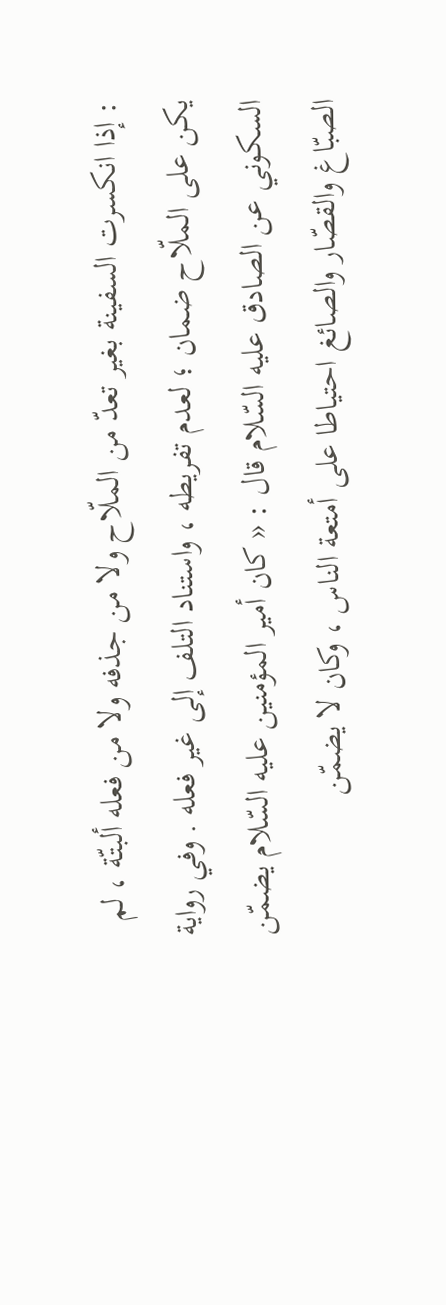: إذا انكسرت السفينة بغير تعدّ من الملّاح ولا من جذفه ولا من فعله ألبتّة ، لم يكن على الملّاح ضمان ؛ لعدم تفريطه ، واستناد التلف إلى غير فعله . وفي رواية السكوني عن الصادق عليه السّلام قال : « كان أمير المؤمنين عليه السّلام يضمّن الصبّاغ والقصّار والصائغ احتياطا على أمتعة الناس ، وكان لا يضمّن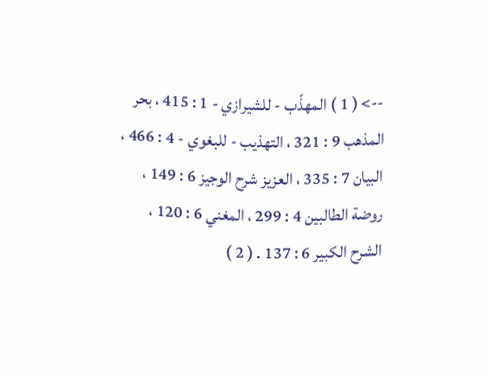--> ( 1 ) المهذّب - للشيرازي - 1 : 415 ، بحر المذهب 9 : 321 ، التهذيب - للبغوي - 4 : 466 ، البيان 7 : 335 ، العزيز شرح الوجيز 6 : 149 ، روضة الطالبين 4 : 299 ، المغني 6 : 120 ، الشرح الكبير 6 : 137 . ( 2 )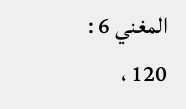المغني 6 : 120 ،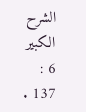الشرح الكبير 6 : 137 .